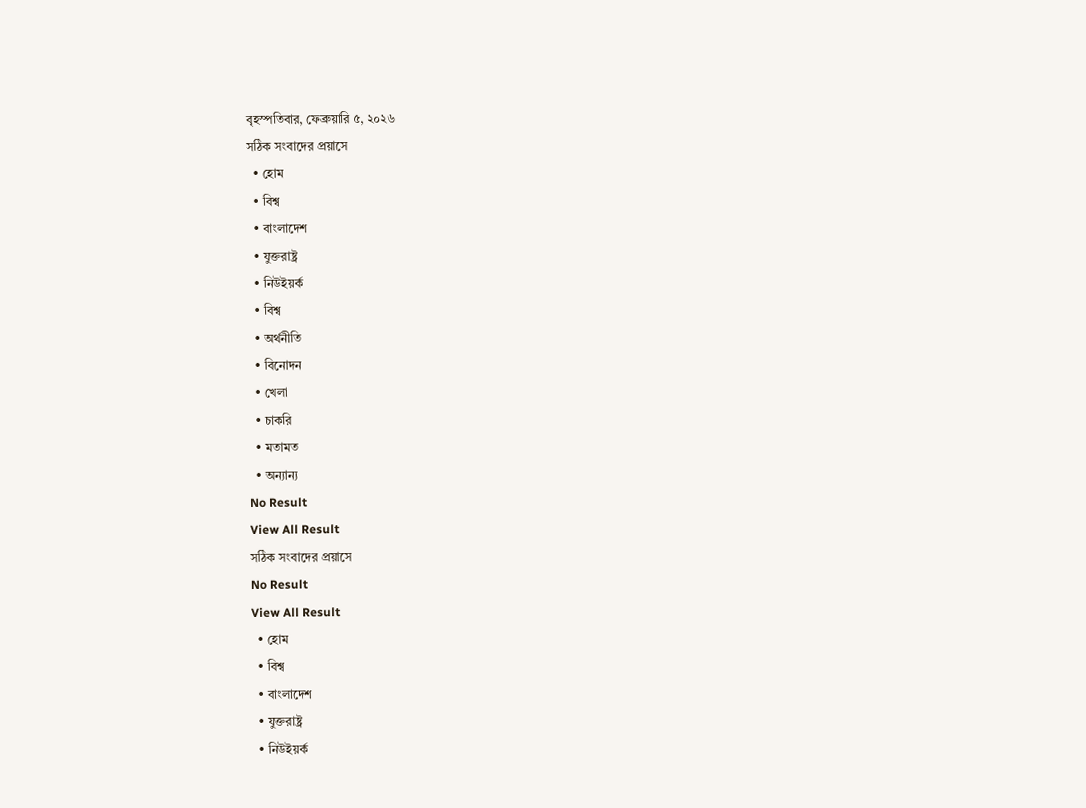বৃহস্পতিবার, ফেব্রুয়ারি ৫, ২০২৬
সঠিক সংবাদের প্রয়াসে
  • হোম
  • বিশ্ব
  • বাংলাদেশ
  • যুক্তরাষ্ট্র
  • নিউইয়র্ক
  • বিশ্ব
  • অর্থনীতি
  • বিনোদন
  • খেলা
  • চাকরি
  • মতামত
  • অন্যান্য
No Result
View All Result
সঠিক সংবাদের প্রয়াসে
No Result
View All Result
  • হোম
  • বিশ্ব
  • বাংলাদেশ
  • যুক্তরাষ্ট্র
  • নিউইয়র্ক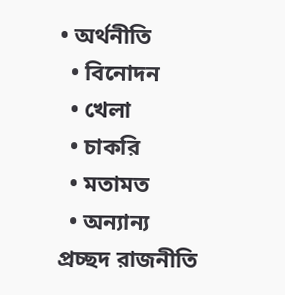• অর্থনীতি
  • বিনোদন
  • খেলা
  • চাকরি
  • মতামত
  • অন্যান্য
প্রচ্ছদ রাজনীতি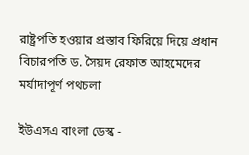রাষ্ট্রপতি হওয়ার প্রস্তাব ফিরিয়ে দিয়ে প্রধান বিচারপতি ড. সৈয়দ রেফাত আহমেদের মর্যাদাপূর্ণ পথচলা

ইউএসএ বাংলা ডেস্ক -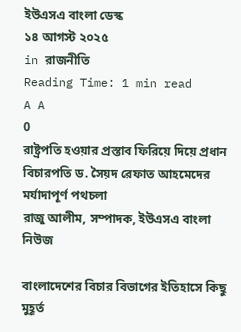ইউএসএ বাংলা ডেস্ক
১৪ আগস্ট ২০২৫
in রাজনীতি
Reading Time: 1 min read
A A
0
রাষ্ট্রপতি হওয়ার প্রস্তাব ফিরিয়ে দিয়ে প্রধান বিচারপতি ড. সৈয়দ রেফাত আহমেদের মর্যাদাপূর্ণ পথচলা
রাজু আলীম, সম্পাদক, ইউএসএ বাংলা নিউজ

বাংলাদেশের বিচার বিভাগের ইতিহাসে কিছু মুহূর্ত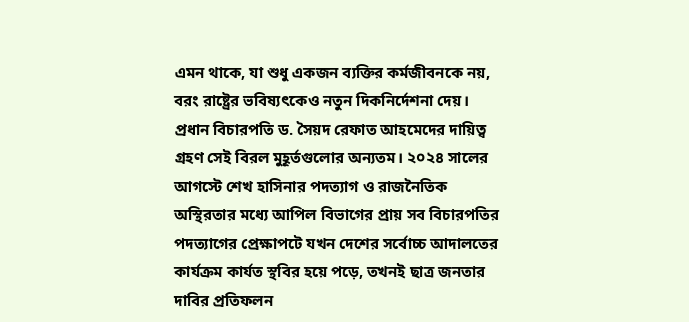এমন থাকে, যা শুধু একজন ব্যক্তির কর্মজীবনকে নয়, বরং রাষ্ট্রের ভবিষ্যৎকেও নতুন দিকনির্দেশনা দেয়। প্রধান বিচারপতি ড. সৈয়দ রেফাত আহমেদের দায়িত্ব গ্রহণ সেই বিরল মুহূর্তগুলোর অন্যতম। ২০২৪ সালের আগস্টে শেখ হাসিনার পদত্যাগ ও রাজনৈতিক অস্থিরতার মধ্যে আপিল বিভাগের প্রায় সব বিচারপতির পদত্যাগের প্রেক্ষাপটে যখন দেশের সর্বোচ্চ আদালতের কার্যক্রম কার্যত স্থবির হয়ে পড়ে, তখনই ছাত্র জনতার দাবির প্রতিফলন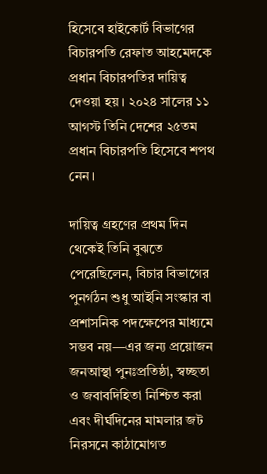হিসেবে হাইকোর্ট বিভাগের বিচারপতি রেফাত আহমেদকে প্রধান বিচারপতির দায়িত্ব দেওয়া হয়। ২০২৪ সালের ১১ আগস্ট তিনি দেশের ২৫তম প্রধান বিচারপতি হিসেবে শপথ নেন।

দায়িত্ব গ্রহণের প্রথম দিন থেকেই তিনি বুঝতে পেরেছিলেন, বিচার বিভাগের পুনর্গঠন শুধু আইনি সংস্কার বা প্রশাসনিক পদক্ষেপের মাধ্যমে সম্ভব নয়—এর জন্য প্রয়োজন জনআস্থা পুনঃপ্রতিষ্ঠা, স্বচ্ছতা ও জবাবদিহিতা নিশ্চিত করা এবং দীর্ঘদিনের মামলার জট নিরসনে কাঠামোগত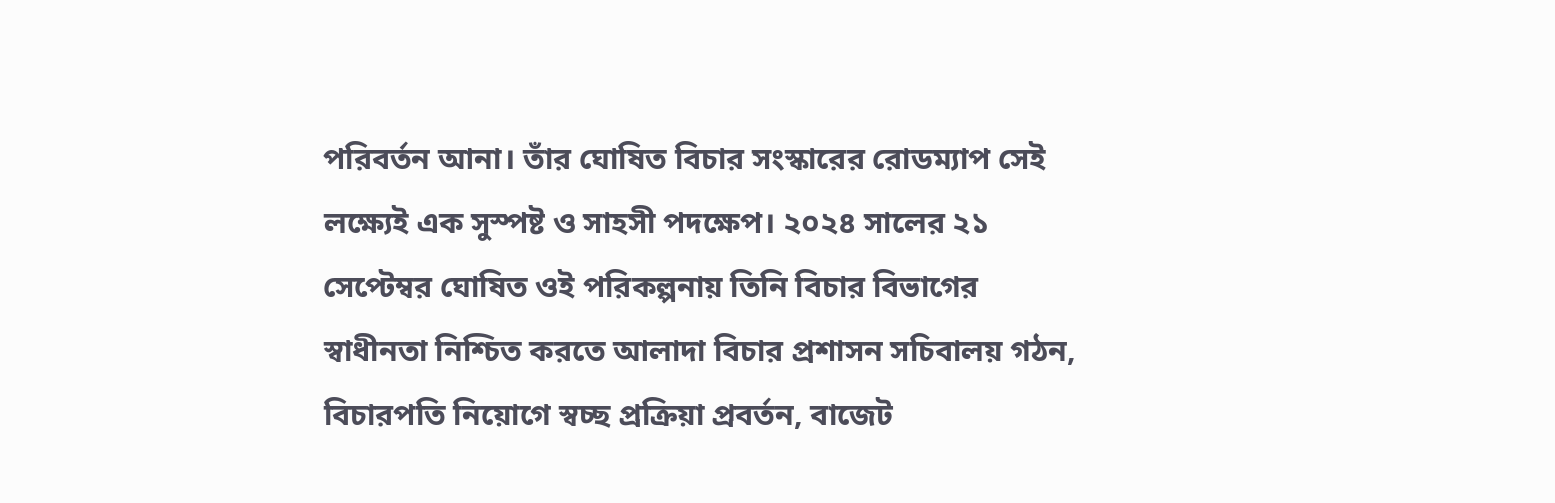পরিবর্তন আনা। তাঁর ঘোষিত বিচার সংস্কারের রোডম্যাপ সেই লক্ষ্যেই এক সুস্পষ্ট ও সাহসী পদক্ষেপ। ২০২৪ সালের ২১ সেপ্টেম্বর ঘোষিত ওই পরিকল্পনায় তিনি বিচার বিভাগের স্বাধীনতা নিশ্চিত করতে আলাদা বিচার প্রশাসন সচিবালয় গঠন, বিচারপতি নিয়োগে স্বচ্ছ প্রক্রিয়া প্রবর্তন, বাজেট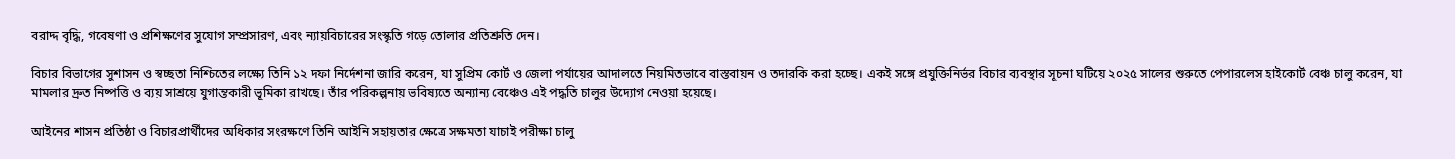বরাদ্দ বৃদ্ধি, গবেষণা ও প্রশিক্ষণের সুযোগ সম্প্রসারণ, এবং ন্যায়বিচারের সংস্কৃতি গড়ে তোলার প্রতিশ্রুতি দেন।

বিচার বিভাগের সুশাসন ও স্বচ্ছতা নিশ্চিতের লক্ষ্যে তিনি ১২ দফা নির্দেশনা জারি করেন, যা সুপ্রিম কোর্ট ও জেলা পর্যায়ের আদালতে নিয়মিতভাবে বাস্তবায়ন ও তদারকি করা হচ্ছে। একই সঙ্গে প্রযুক্তিনির্ভর বিচার ব্যবস্থার সূচনা ঘটিয়ে ২০২৫ সালের শুরুতে পেপারলেস হাইকোর্ট বেঞ্চ চালু করেন, যা মামলার দ্রুত নিষ্পত্তি ও ব্যয় সাশ্রয়ে যুগান্তকারী ভূমিকা রাখছে। তাঁর পরিকল্পনায় ভবিষ্যতে অন্যান্য বেঞ্চেও এই পদ্ধতি চালুর উদ্যোগ নেওয়া হয়েছে।

আইনের শাসন প্রতিষ্ঠা ও বিচারপ্রার্থীদের অধিকার সংরক্ষণে তিনি আইনি সহায়তার ক্ষেত্রে সক্ষমতা যাচাই পরীক্ষা চালু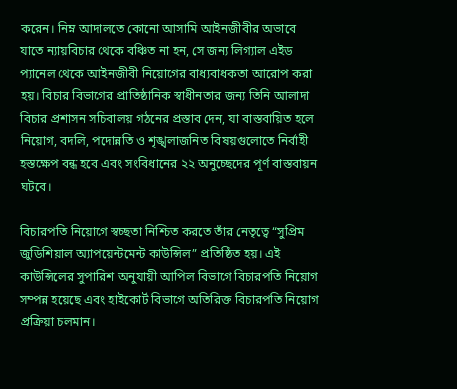করেন। নিম্ন আদালতে কোনো আসামি আইনজীবীর অভাবে যাতে ন্যায়বিচার থেকে বঞ্চিত না হন, সে জন্য লিগ্যাল এইড প্যানেল থেকে আইনজীবী নিয়োগের বাধ্যবাধকতা আরোপ করা হয়। বিচার বিভাগের প্রাতিষ্ঠানিক স্বাধীনতার জন্য তিনি আলাদা বিচার প্রশাসন সচিবালয় গঠনের প্রস্তাব দেন, যা বাস্তবায়িত হলে নিয়োগ, বদলি, পদোন্নতি ও শৃঙ্খলাজনিত বিষয়গুলোতে নির্বাহী হস্তক্ষেপ বন্ধ হবে এবং সংবিধানের ২২ অনুচ্ছেদের পূর্ণ বাস্তবায়ন ঘটবে।

বিচারপতি নিয়োগে স্বচ্ছতা নিশ্চিত করতে তাঁর নেতৃত্বে “সুপ্রিম জুডিশিয়াল অ্যাপয়েন্টমেন্ট কাউন্সিল” প্রতিষ্ঠিত হয়। এই কাউন্সিলের সুপারিশ অনুযায়ী আপিল বিভাগে বিচারপতি নিয়োগ সম্পন্ন হয়েছে এবং হাইকোর্ট বিভাগে অতিরিক্ত বিচারপতি নিয়োগ প্রক্রিয়া চলমান।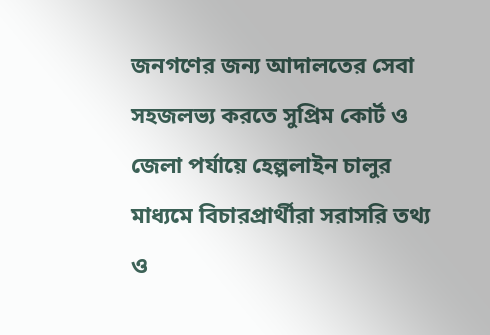জনগণের জন্য আদালতের সেবা সহজলভ্য করতে সুপ্রিম কোর্ট ও জেলা পর্যায়ে হেল্পলাইন চালুর মাধ্যমে বিচারপ্রার্থীরা সরাসরি তথ্য ও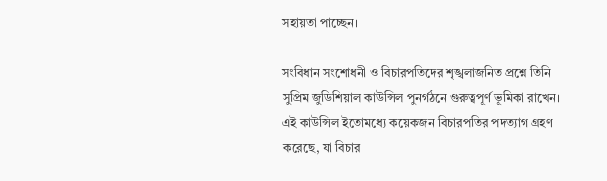সহায়তা পাচ্ছেন।

সংবিধান সংশোধনী ও বিচারপতিদের শৃঙ্খলাজনিত প্রশ্নে তিনি সুপ্রিম জুডিশিয়াল কাউন্সিল পুনর্গঠনে গুরুত্বপূর্ণ ভূমিকা রাখেন। এই কাউন্সিল ইতোমধ্যে কয়েকজন বিচারপতির পদত্যাগ গ্রহণ করেছে, যা বিচার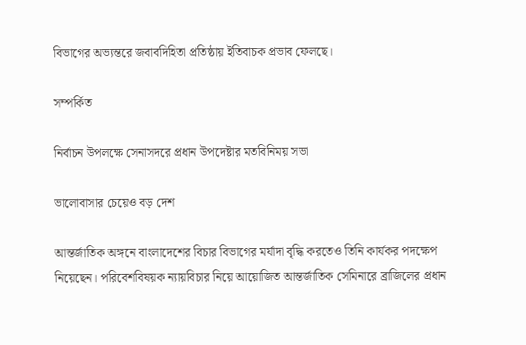বিভাগের অভ্যন্তরে জবাবদিহিতা প্রতিষ্ঠায় ইতিবাচক প্রভাব ফেলছে।

সম্পর্কিত

নির্বাচন উপলক্ষে সেনাসদরে প্রধান উপদেষ্টার মতবিনিময় সভা

ভালোবাসার চেয়েও বড় দেশ

আন্তর্জাতিক অঙ্গনে বাংলাদেশের বিচার বিভাগের মর্যাদা বৃদ্ধি করতেও তিনি কার্যকর পদক্ষেপ নিয়েছেন। পরিবেশবিষয়ক ন্যায়বিচার নিয়ে আয়োজিত আন্তর্জাতিক সেমিনারে ব্রাজিলের প্রধান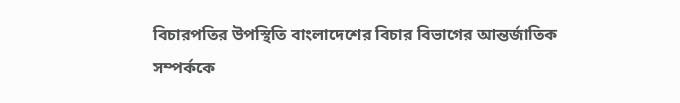বিচারপতির উপস্থিতি বাংলাদেশের বিচার বিভাগের আন্তর্জাতিক সম্পর্ককে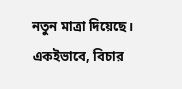নতুন মাত্রা দিয়েছে। একইভাবে, বিচার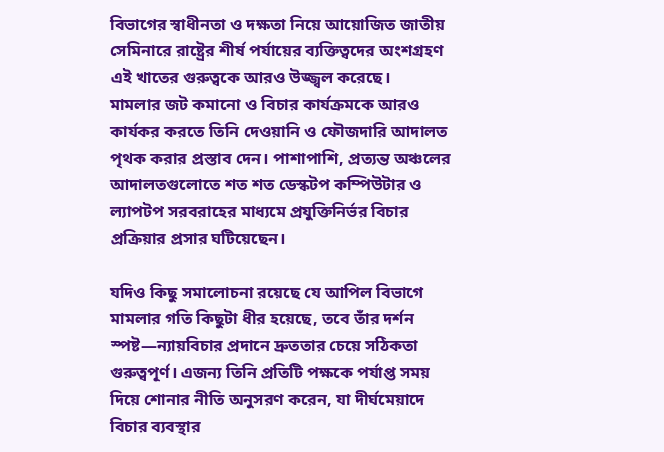বিভাগের স্বাধীনতা ও দক্ষতা নিয়ে আয়োজিত জাতীয় সেমিনারে রাষ্ট্রের শীর্ষ পর্যায়ের ব্যক্তিত্বদের অংশগ্রহণ এই খাতের গুরুত্বকে আরও উজ্জ্বল করেছে।
মামলার জট কমানো ও বিচার কার্যক্রমকে আরও কার্যকর করতে তিনি দেওয়ানি ও ফৌজদারি আদালত পৃথক করার প্রস্তাব দেন। পাশাপাশি, প্রত্যন্ত অঞ্চলের আদালতগুলোতে শত শত ডেস্কটপ কম্পিউটার ও ল্যাপটপ সরবরাহের মাধ্যমে প্রযুক্তিনির্ভর বিচার প্রক্রিয়ার প্রসার ঘটিয়েছেন।

যদিও কিছু সমালোচনা রয়েছে যে আপিল বিভাগে মামলার গতি কিছুটা ধীর হয়েছে, তবে তাঁর দর্শন স্পষ্ট—ন্যায়বিচার প্রদানে দ্রুততার চেয়ে সঠিকতা গুরুত্বপূর্ণ। এজন্য তিনি প্রতিটি পক্ষকে পর্যাপ্ত সময় দিয়ে শোনার নীতি অনুসরণ করেন, যা দীর্ঘমেয়াদে বিচার ব্যবস্থার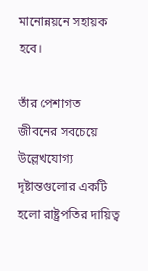মানোন্নয়নে সহায়ক হবে।

তাঁর পেশাগত জীবনের সবচেয়ে উল্লেখযোগ্য দৃষ্টান্তগুলোর একটি হলো রাষ্ট্রপতির দায়িত্ব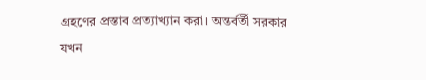গ্রহণের প্রস্তাব প্রত্যাখ্যান করা। অন্তর্বর্তী সরকার যখন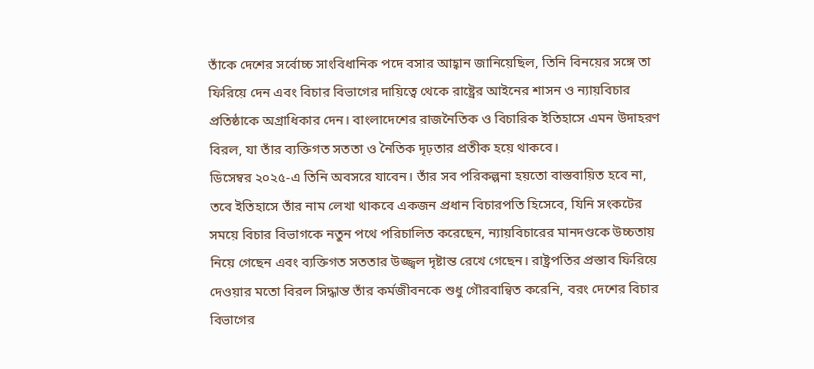তাঁকে দেশের সর্বোচ্চ সাংবিধানিক পদে বসার আহ্বান জানিয়েছিল, তিনি বিনয়ের সঙ্গে তা ফিরিয়ে দেন এবং বিচার বিভাগের দায়িত্বে থেকে রাষ্ট্রের আইনের শাসন ও ন্যায়বিচার প্রতিষ্ঠাকে অগ্রাধিকার দেন। বাংলাদেশের রাজনৈতিক ও বিচারিক ইতিহাসে এমন উদাহরণ বিরল, যা তাঁর ব্যক্তিগত সততা ও নৈতিক দৃঢ়তার প্রতীক হয়ে থাকবে।
ডিসেম্বর ২০২৫-এ তিনি অবসরে যাবেন। তাঁর সব পরিকল্পনা হয়তো বাস্তবায়িত হবে না, তবে ইতিহাসে তাঁর নাম লেখা থাকবে একজন প্রধান বিচারপতি হিসেবে, যিনি সংকটের সময়ে বিচার বিভাগকে নতুন পথে পরিচালিত করেছেন, ন্যায়বিচারের মানদণ্ডকে উচ্চতায় নিয়ে গেছেন এবং ব্যক্তিগত সততার উজ্জ্বল দৃষ্টান্ত রেখে গেছেন। রাষ্ট্রপতির প্রস্তাব ফিরিয়ে দেওয়ার মতো বিরল সিদ্ধান্ত তাঁর কর্মজীবনকে শুধু গৌরবান্বিত করেনি, বরং দেশের বিচার বিভাগের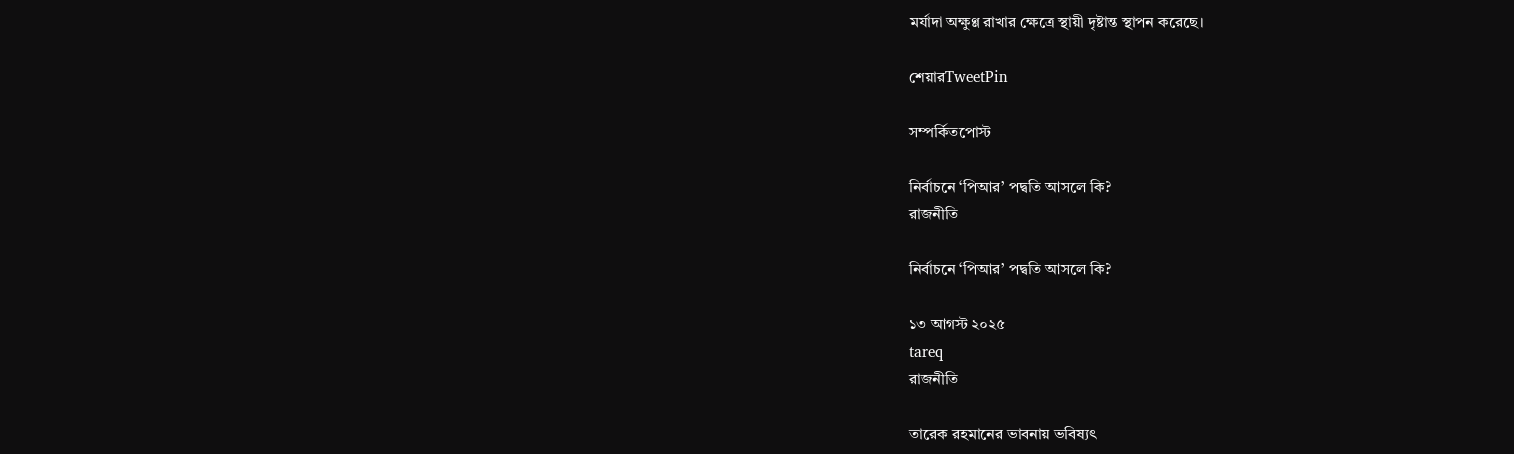মর্যাদা অক্ষুণ্ণ রাখার ক্ষেত্রে স্থায়ী দৃষ্টান্ত স্থাপন করেছে।

শেয়ারTweetPin

সম্পর্কিতপোস্ট

নির্বাচনে ‘পিআর’ পদ্বতি আসলে কি?
রাজনীতি

নির্বাচনে ‘পিআর’ পদ্বতি আসলে কি?

১৩ আগস্ট ২০২৫
tareq
রাজনীতি

তারেক রহমানের ভাবনায় ভবিষ্যৎ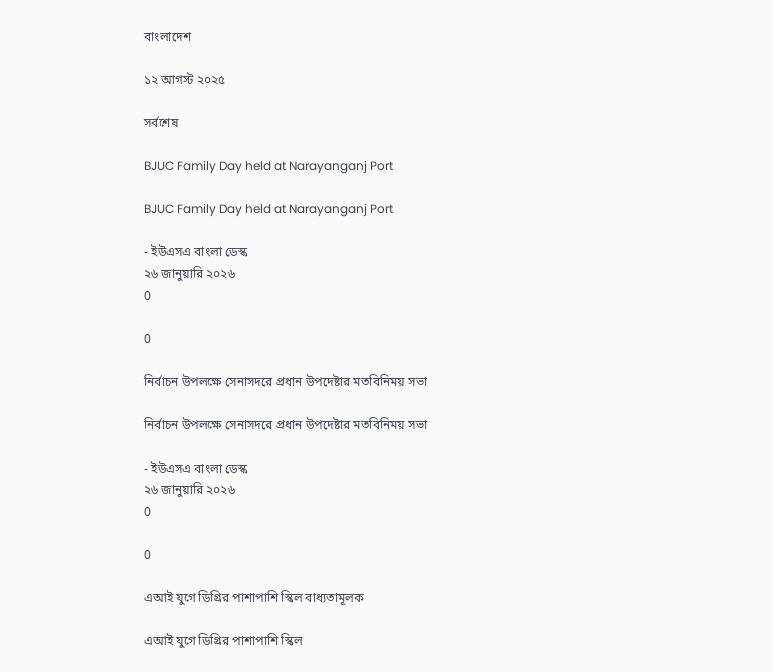বাংলাদেশ

১২ আগস্ট ২০২৫

সর্বশেষ

BJUC Family Day held at Narayanganj Port

BJUC Family Day held at Narayanganj Port

- ইউএসএ বাংলা ডেস্ক
২৬ জানুয়ারি ২০২৬
0

0

নির্বাচন উপলক্ষে সেনাসদরে প্রধান উপদেষ্টার মতবিনিময় সভা

নির্বাচন উপলক্ষে সেনাসদরে প্রধান উপদেষ্টার মতবিনিময় সভা

- ইউএসএ বাংলা ডেস্ক
২৬ জানুয়ারি ২০২৬
0

0

এআই যুগে ডিগ্রির পাশাপাশি স্কিল বাধ্যতামূলক

এআই যুগে ডিগ্রির পাশাপাশি স্কিল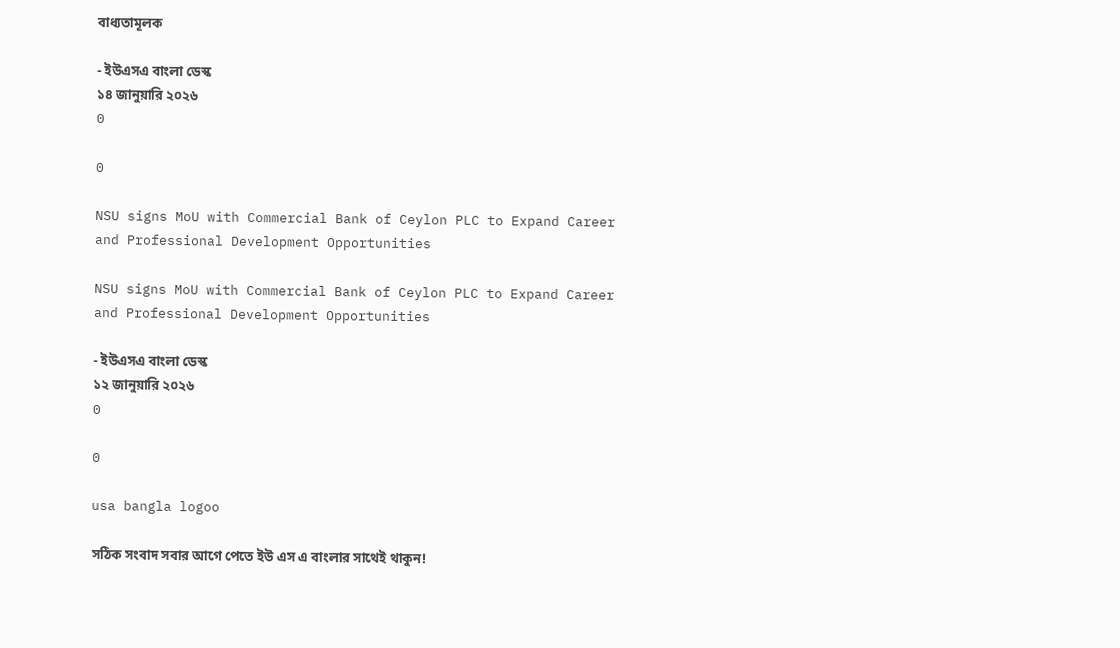বাধ্যতামূলক

- ইউএসএ বাংলা ডেস্ক
১৪ জানুয়ারি ২০২৬
0

0

NSU signs MoU with Commercial Bank of Ceylon PLC to Expand Career and Professional Development Opportunities

NSU signs MoU with Commercial Bank of Ceylon PLC to Expand Career and Professional Development Opportunities

- ইউএসএ বাংলা ডেস্ক
১২ জানুয়ারি ২০২৬
0

0

usa bangla logoo

সঠিক সংবাদ সবার আগে পেতে ইউ এস এ বাংলার সাথেই থাকুন!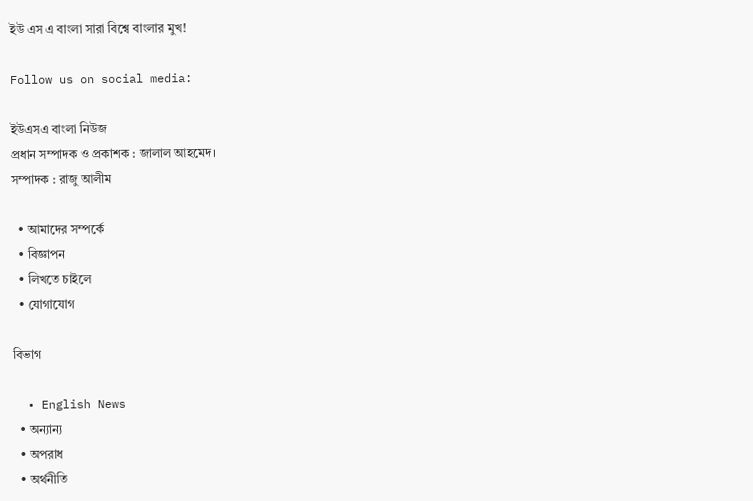ইউ এস এ বাংলা সারা বিশ্বে বাংলার মুখ!

Follow us on social media:

ইউএসএ বাংলা নিউজ
প্রধান সম্পাদক ও প্রকাশক : জালাল আহমেদ।
সম্পাদক : রাজু আলীম

  • আমাদের সম্পর্কে
  • বিজ্ঞাপন
  • লিখতে চাইলে
  • যোগাযোগ

বিভাগ

  • English News
  • অন্যান্য
  • অপরাধ
  • অর্থনীতি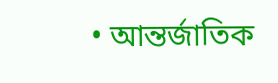• আন্তর্জাতিক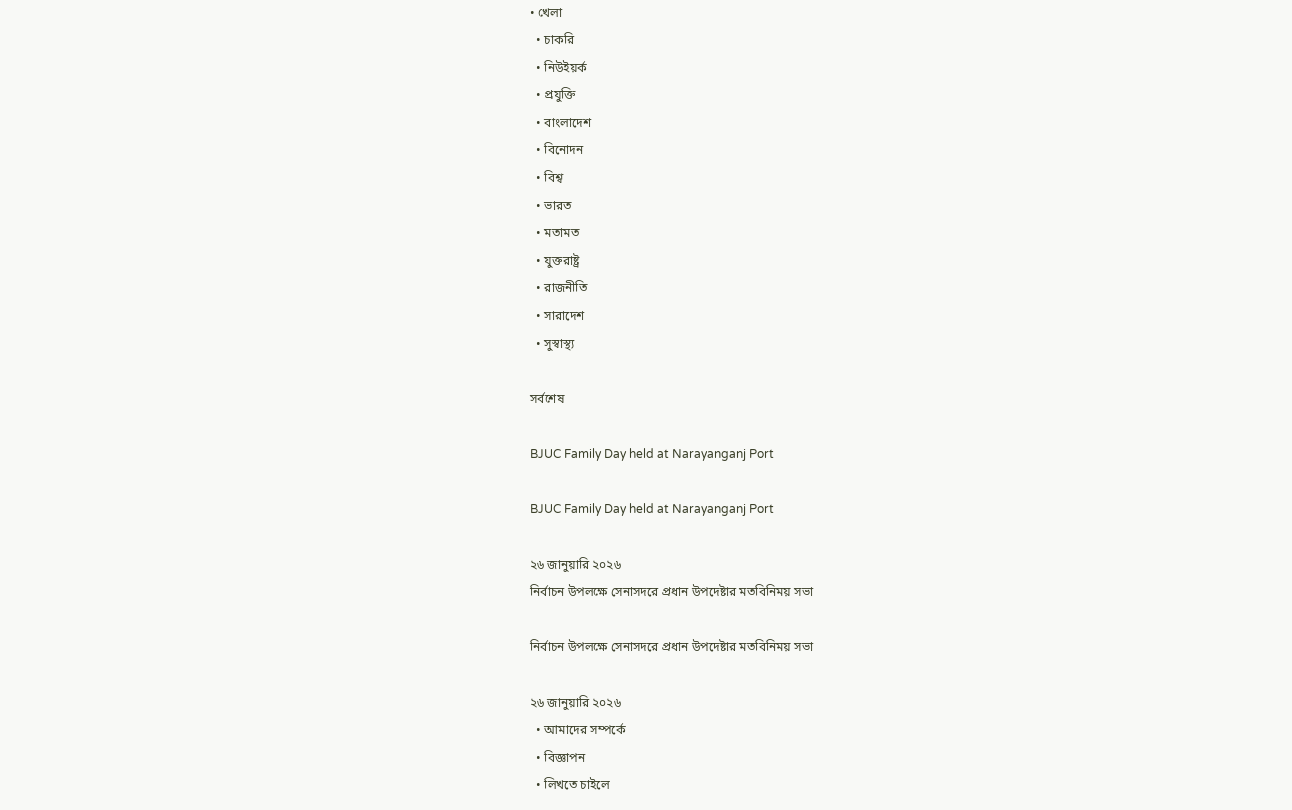• খেলা
  • চাকরি
  • নিউইয়র্ক
  • প্রযুক্তি
  • বাংলাদেশ
  • বিনোদন
  • বিশ্ব
  • ভারত
  • মতামত
  • যুক্তরাষ্ট্র
  • রাজনীতি
  • সারাদেশ
  • সুস্বাস্থ্য

সর্বশেষ

BJUC Family Day held at Narayanganj Port

BJUC Family Day held at Narayanganj Port

২৬ জানুয়ারি ২০২৬
নির্বাচন উপলক্ষে সেনাসদরে প্রধান উপদেষ্টার মতবিনিময় সভা

নির্বাচন উপলক্ষে সেনাসদরে প্রধান উপদেষ্টার মতবিনিময় সভা

২৬ জানুয়ারি ২০২৬
  • আমাদের সম্পর্কে
  • বিজ্ঞাপন
  • লিখতে চাইলে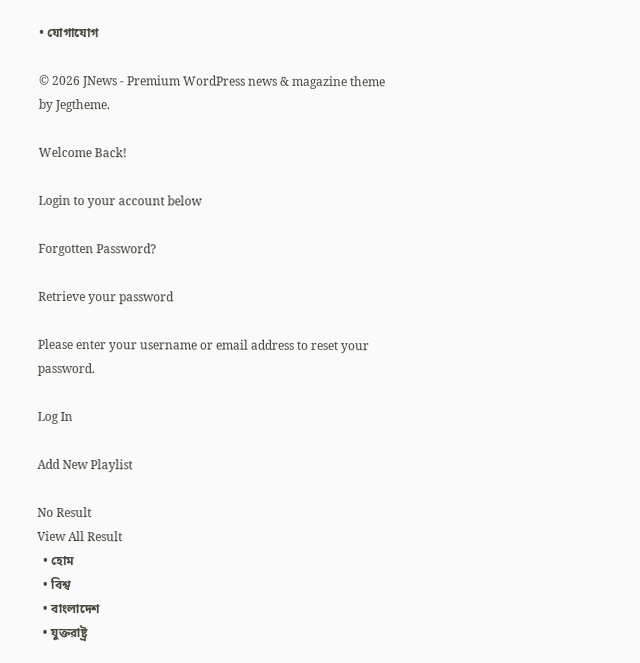• যোগাযোগ

© 2026 JNews - Premium WordPress news & magazine theme by Jegtheme.

Welcome Back!

Login to your account below

Forgotten Password?

Retrieve your password

Please enter your username or email address to reset your password.

Log In

Add New Playlist

No Result
View All Result
  • হোম
  • বিশ্ব
  • বাংলাদেশ
  • যুক্তরাষ্ট্র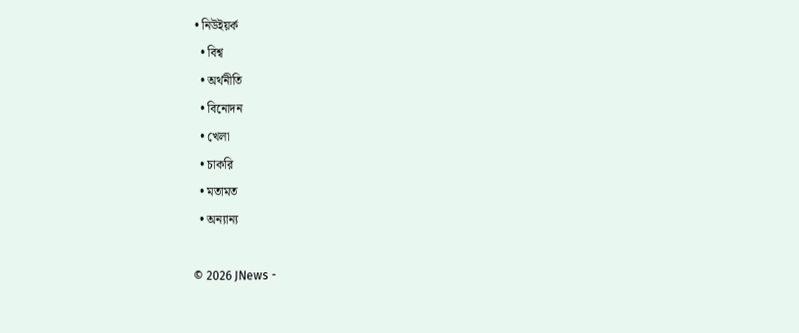• নিউইয়র্ক
  • বিশ্ব
  • অর্থনীতি
  • বিনোদন
  • খেলা
  • চাকরি
  • মতামত
  • অন্যান্য

© 2026 JNews -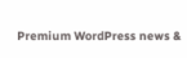Premium WordPress news &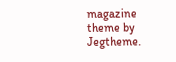magazine theme by Jegtheme.